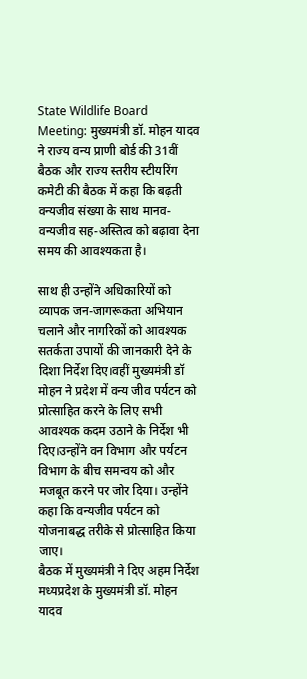State Wildlife Board Meeting: मुख्यमंत्री डॉ. मोहन यादव ने राज्य वन्य प्राणी बोर्ड की 31वीं बैठक और राज्य स्तरीय स्टीयरिंग कमेटी की बैठक में कहा कि बढ़ती वन्यजीव संख्या के साथ मानव-वन्यजीव सह-अस्तित्व को बढ़ावा देना समय की आवश्यकता है।

साथ ही उन्होंने अधिकारियों को व्यापक जन-जागरूकता अभियान चलाने और नागरिकों को आवश्यक सतर्कता उपायों की जानकारी देने के दिशा निर्देश दिए।वहीं मुख्यमंत्री डॉ मोहन ने प्रदेश में वन्य जीव पर्यटन को प्रोत्साहित करने के लिए सभी आवश्यक कदम उठाने के निर्देश भी दिए।उन्होंने वन विभाग और पर्यटन विभाग के बीच समन्वय को और मजबूत करने पर जोर दिया। उन्होंने कहा कि वन्यजीव पर्यटन को योजनाबद्ध तरीके से प्रोत्साहित किया जाए।
बैठक में मुख्यमंत्री ने दिए अहम निर्देश
मध्यप्रदेश के मुख्यमंत्री डॉ. मोहन यादव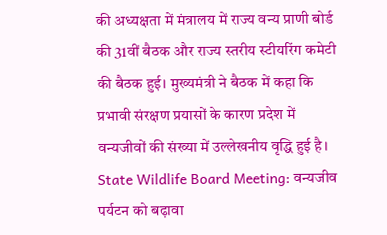की अध्यक्षता में मंत्रालय में राज्य वन्य प्राणी बोर्ड की 31वीं बैठक और राज्य स्तरीय स्टीयरिंग कमेटी की बैठक हुई। मुख्यमंत्री ने बैठक में कहा कि प्रभावी संरक्षण प्रयासों के कारण प्रदेश में वन्यजीवों की संख्या में उल्लेखनीय वृद्धि हुई है।
State Wildlife Board Meeting: वन्यजीव पर्यटन को बढ़ावा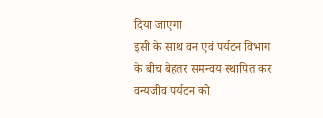दिया जाएगा
इसी के साथ वन एवं पर्यटन विभाग के बीच बेहतर समन्वय स्थापित कर वन्यजीव पर्यटन को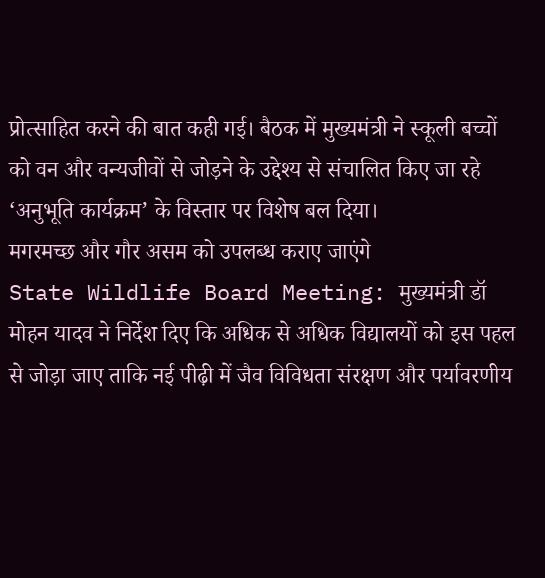प्रोत्साहित करने की बात कही गई। बैठक में मुख्यमंत्री ने स्कूली बच्चों को वन और वन्यजीवों से जोड़ने के उद्देश्य से संचालित किए जा रहे ‘अनुभूति कार्यक्रम’ के विस्तार पर विशेष बल दिया।
मगरमच्छ और गौर असम को उपलब्ध कराए जाएंगे
State Wildlife Board Meeting: मुख्यमंत्री डॉ मोहन यादव ने निर्देश दिए कि अधिक से अधिक विद्यालयों को इस पहल से जोड़ा जाए ताकि नई पीढ़ी में जैव विविधता संरक्षण और पर्यावरणीय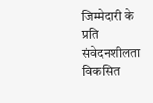जिम्मेदारी के प्रति संवेदनशीलता विकसित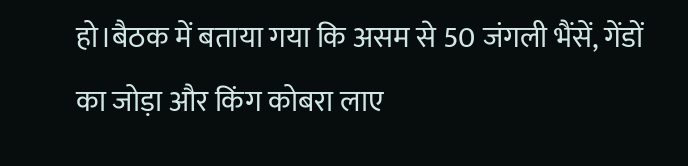हो।बैठक में बताया गया कि असम से 50 जंगली भैंसें, गेंडों का जोड़ा और किंग कोबरा लाए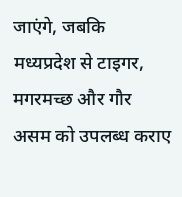जाएंगे, जबकि मध्यप्रदेश से टाइगर, मगरमच्छ और गौर असम को उपलब्ध कराए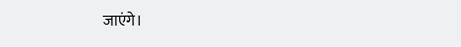जाएंगे।